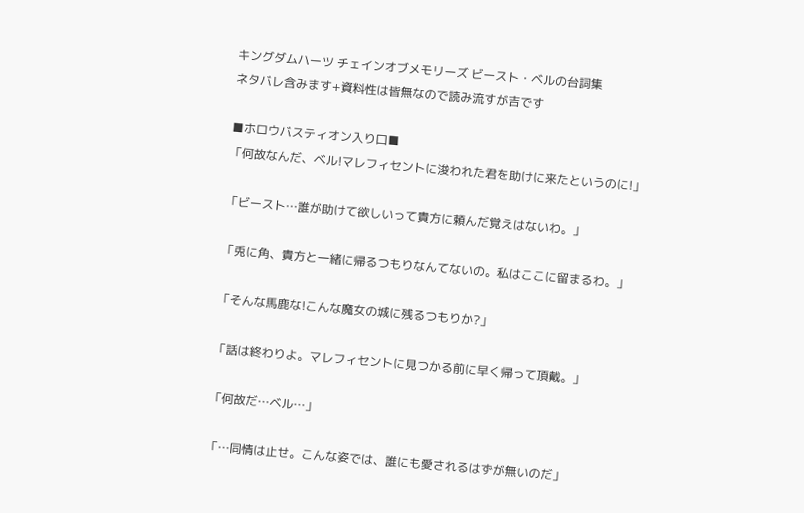キングダムハーツ チェインオブメモリーズ ビースト・ベルの台詞集
ネタバレ含みます+資料性は皆無なので読み流すが吉です

■ホロウバスティオン入り口■
「何故なんだ、ベル!マレフィセントに浚われた君を助けに来たというのに!」

「ビースト…誰が助けて欲しいって貴方に頼んだ覚えはないわ。」

「兎に角、貴方と一緒に帰るつもりなんてないの。私はここに留まるわ。」

「そんな馬鹿な!こんな魔女の城に残るつもりか?」

「話は終わりよ。マレフィセントに見つかる前に早く帰って頂戴。」

「何故だ…ベル…」

「…同情は止せ。こんな姿では、誰にも愛されるはずが無いのだ」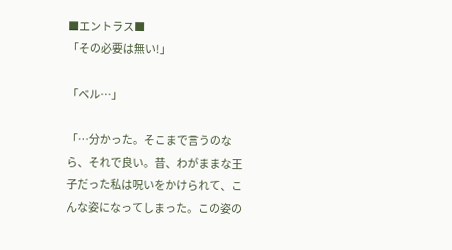■エントラス■
「その必要は無い!」

「ベル…」

「…分かった。そこまで言うのなら、それで良い。昔、わがままな王子だった私は呪いをかけられて、こんな姿になってしまった。この姿の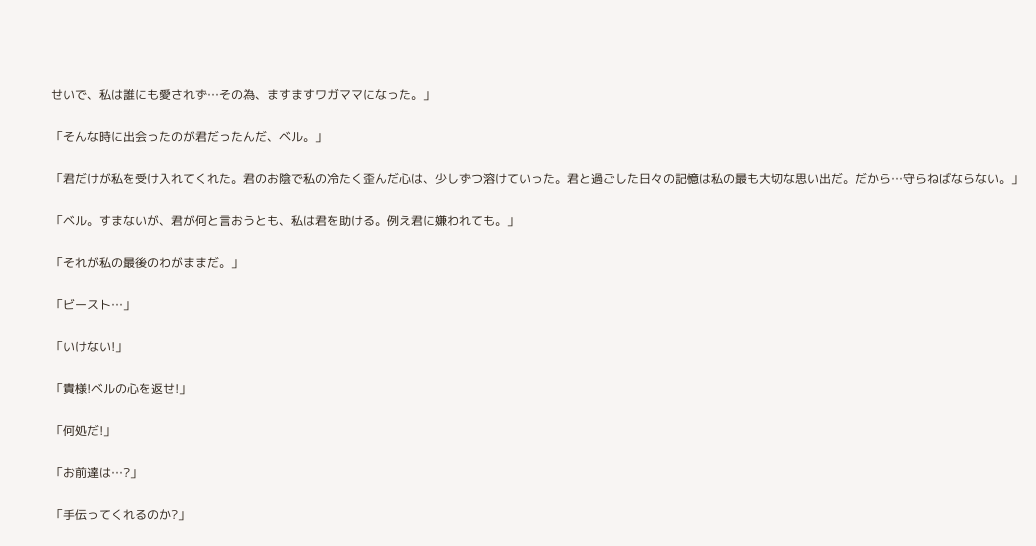せいで、私は誰にも愛されず…その為、ますますワガママになった。」

「そんな時に出会ったのが君だったんだ、ベル。」

「君だけが私を受け入れてくれた。君のお陰で私の冷たく歪んだ心は、少しずつ溶けていった。君と過ごした日々の記憶は私の最も大切な思い出だ。だから…守らねばならない。」

「ベル。すまないが、君が何と言おうとも、私は君を助ける。例え君に嫌われても。」

「それが私の最後のわがままだ。」

「ビースト…」

「いけない!」

「貴様!ベルの心を返せ!」

「何処だ!」

「お前達は…?」

「手伝ってくれるのか?」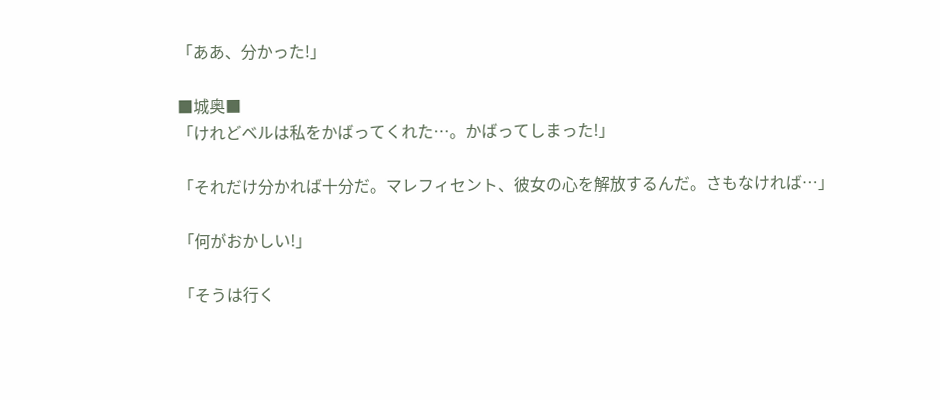「ああ、分かった!」

■城奥■
「けれどベルは私をかばってくれた…。かばってしまった!」

「それだけ分かれば十分だ。マレフィセント、彼女の心を解放するんだ。さもなければ…」

「何がおかしい!」

「そうは行く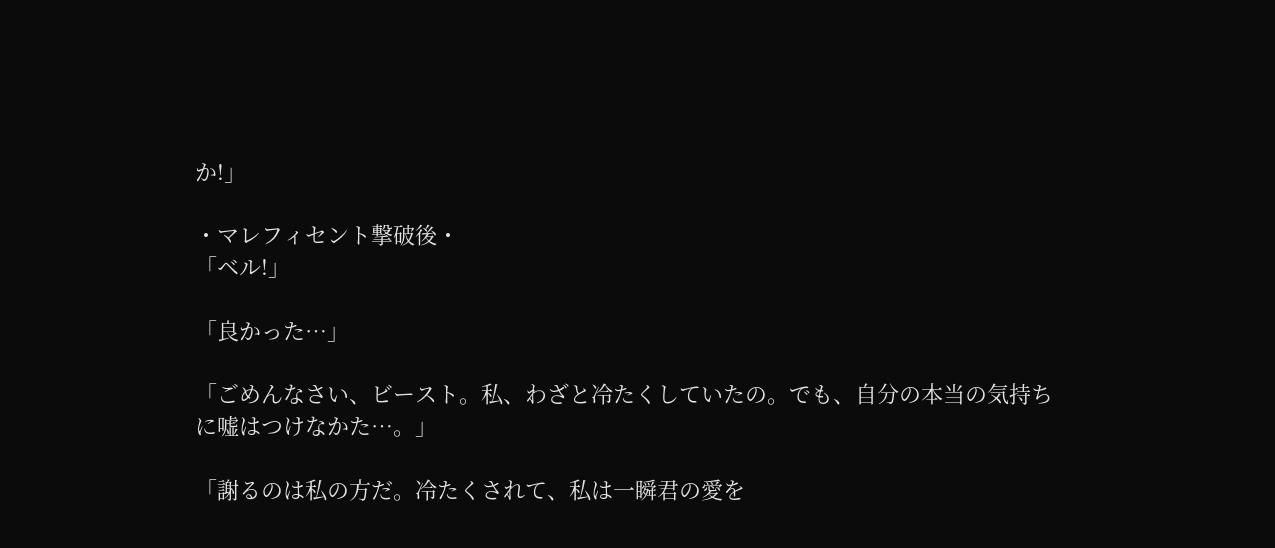か!」

・マレフィセント撃破後・
「ベル!」

「良かった…」

「ごめんなさい、ビースト。私、わざと冷たくしていたの。でも、自分の本当の気持ちに嘘はつけなかた…。」

「謝るのは私の方だ。冷たくされて、私は一瞬君の愛を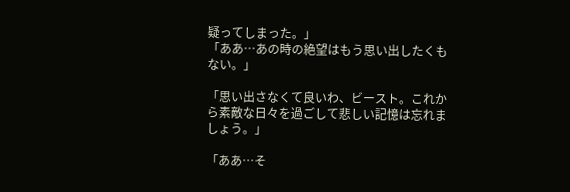疑ってしまった。」
「ああ…あの時の絶望はもう思い出したくもない。」

「思い出さなくて良いわ、ビースト。これから素敵な日々を過ごして悲しい記憶は忘れましょう。」

「ああ…そ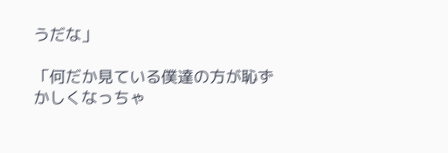うだな」

「何だか見ている僕達の方が恥ずかしくなっちゃ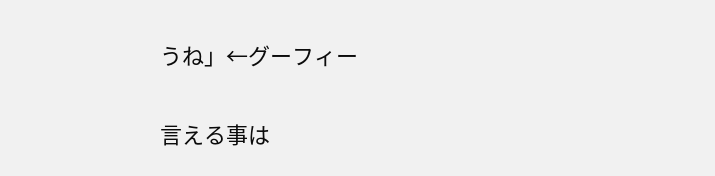うね」←グーフィー


言える事は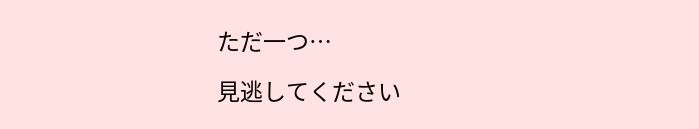ただ一つ…

見逃してください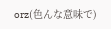orz(色んな意味で)